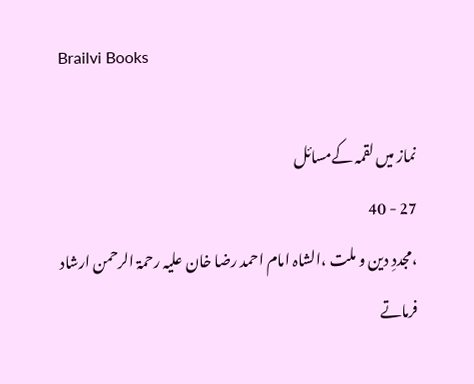Brailvi Books

نماز میں لقمہ کےمسائل
27 - 40
،مجددِ دین و ملت ،الشاہ امام احمد رضا خان علیہ رحمۃ الرحمن ارشاد فرماتے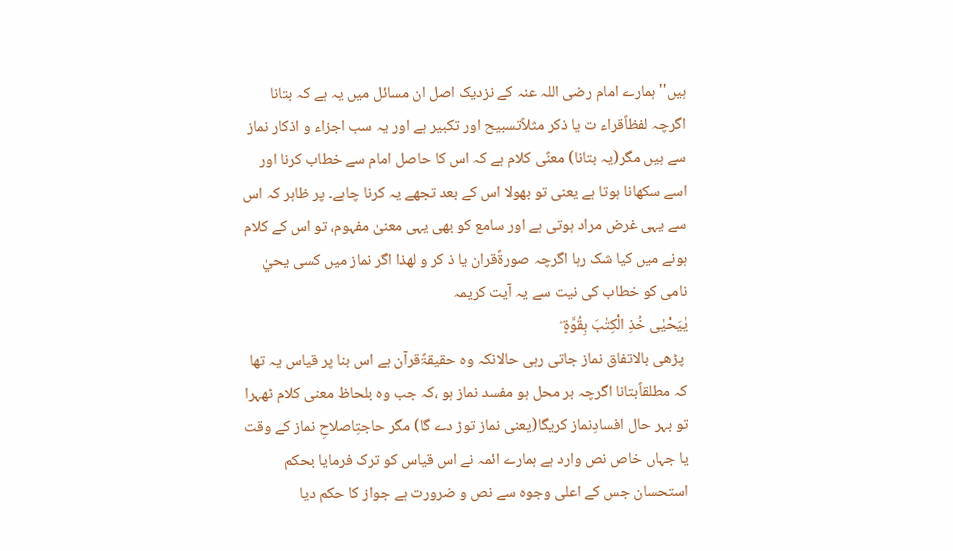ہیں''ہمارے امام رضی اللہ عنہ کے نزدیک اصل ان مسائل میں یہ ہے کہ بتانا اگرچہ لفظاًقراء ت یا ذکر مثلاًتسبیح اور تکبیر ہے اور یہ سب اجزاء و اذکار نماز سے ہیں مگر(یہ بتانا) معنًی کلام ہے کہ اس کا حاصل امام سے خطاب کرنا اور اسے سکھانا ہوتا ہے یعنی تو بھولا اس کے بعد تجھے یہ کرنا چاہے۔ پر ظاہر کہ اس سے یہی غرض مراد ہوتی ہے اور سامع کو بھی یہی معنیٰ مفہوم، تو اس کے کلام ہونے میں کیا شک رہا اگرچہ صورۃًقران یا ذ کر و لھذا اگر نماز میں کسی یحيٰ نامی کو خطاب کی نیت سے یہ آیت کریمہ
یٰیَحْیٰی خُذِ الْکِتٰبَ بِقُوَّۃٍ ؕ
 پڑھی بالاتفاق نماز جاتی رہی حالانکہ وہ حقیقۃًقرآن ہے اس بنا پر قیاس یہ تھا کہ مطلقاًبتانا اگرچہ بر محل ہو مفسد نماز ہو ،کہ جب وہ بلحاظ معنی کلام ٹھہرا تو بہر حال افسادِنماز کریگا(یعنی نماز توڑ دے گا) مگر حاجتِاصلاحِ نماز کے وقت یا جہاں خاص نص وارد ہے ہمارے ائمہ نے اس قیاس کو ترک فرمایا بحکم استحسان جس کے اعلی وجوہ سے نص و ضرورت ہے جواز کا حکم دیا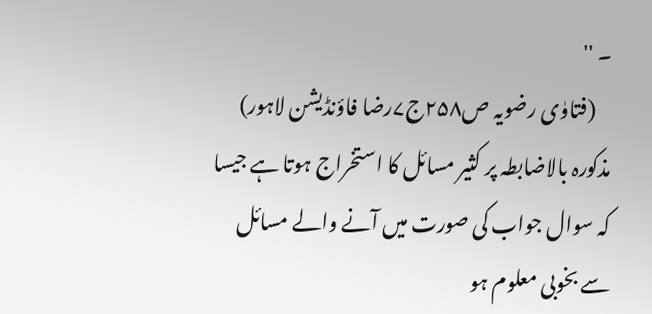۔ ''
    (فتاوٰی رضویہ ص۲۵۸ج۷رضا فاؤنڈیشن لاہور)
مذکورہ بالاضابطہ پر کثیر مسائل کا استخراج ہوتا ہے جیسا کہ سوال جواب کی صورت میں آنے والے مسائل سے بخوبی معلوم ہو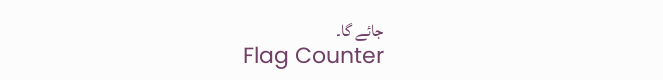جائے گا۔
Flag Counter